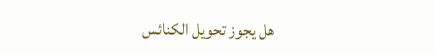هل يجوز تحويل الكنائس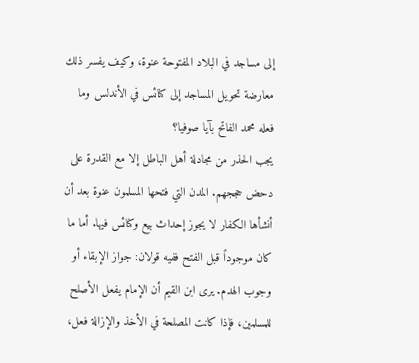إلى مساجد في البلاد المفتوحة عنوة، وكيف يفسر ذلك معارضة تحويل المساجد إلى كنائس في الأندلس وما فعله محمد الفاتح بآيا صوفيا؟
يجب الحذر من مجادلة أهل الباطل إلا مع القدرة على دحض حججهم. المدن التي فتحها المسلمون عنوة بعد أن أنشأها الكفار لا يجوز إحداث بيع وكنائس فيها. أما ما كان موجوداً قبل الفتح ففيه قولان: جواز الإبقاء أو وجوب الهدم. يرى ابن القيم أن الإمام يفعل الأصلح للمسلمين، فإذا كانت المصلحة في الأخذ والإزالة فعل،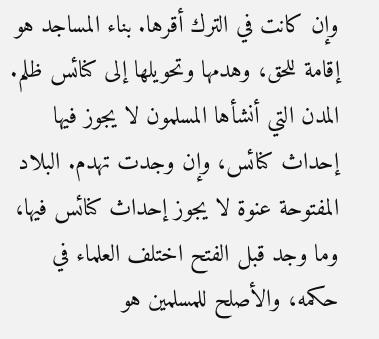وإن كانت في الترك أقرها. بناء المساجد هو إقامة للحق، وهدمها وتحويلها إلى كنائس ظلم. المدن التي أنشأها المسلمون لا يجوز فيها إحداث كنائس، وإن وجدت تهدم. البلاد المفتوحة عنوة لا يجوز إحداث كنائس فيها، وما وجد قبل الفتح اختلف العلماء في حكمه، والأصلح للمسلمين هو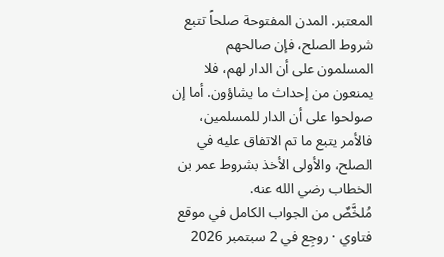المعتبر. المدن المفتوحة صلحاً تتبع شروط الصلح، فإن صالحهم المسلمون على أن الدار لهم، فلا يمنعون من إحداث ما يشاؤون. أما إن صولحوا على أن الدار للمسلمين، فالأمر يتبع ما تم الاتفاق عليه في الصلح، والأولى الأخذ بشروط عمر بن الخطاب رضي الله عنه.
مُلخَّصٌ من الجواب الكامل في موقع فتاوي · روجِع في 2 سبتمبر 2026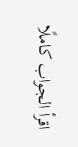اقرأ الجواب كاملًا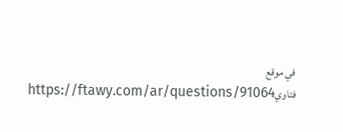في موقع فتاويhttps://ftawy.com/ar/questions/91064